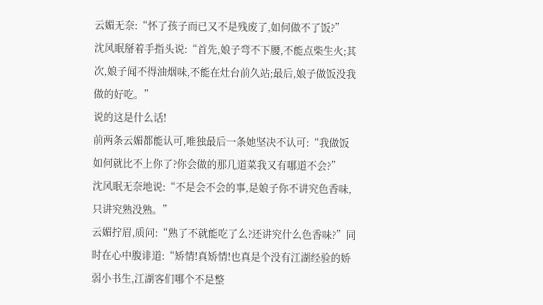云媚无奈:“怀了孩子而已又不是残废了,如何做不了饭?”
沈风眠掰着手指头说:“首先,娘子弯不下腰,不能点柴生火;其次,娘子闻不得油烟味,不能在灶台前久站;最后,娘子做饭没我做的好吃。”
说的这是什么话!
前两条云媚都能认可,唯独最后一条她坚决不认可:“我做饭如何就比不上你了?你会做的那几道菜我又有哪道不会?”
沈风眠无奈地说:“不是会不会的事,是娘子你不讲究色香味,只讲究熟没熟。”
云媚拧眉,质问:“熟了不就能吃了么?还讲究什么色香味?”同时在心中腹诽道:“矫情!真矫情!也真是个没有江湖经验的娇弱小书生,江湖客们哪个不是整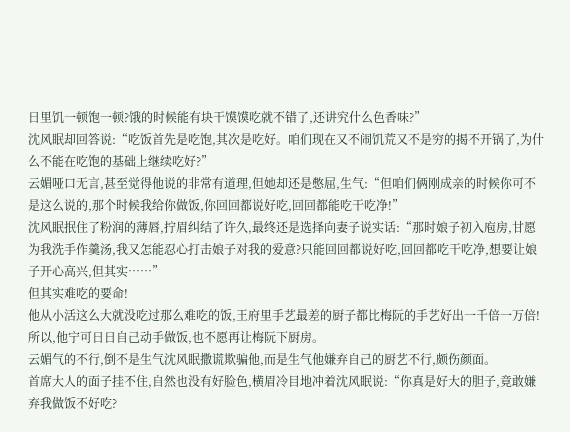日里饥一顿饱一顿?饿的时候能有块干馍馍吃就不错了,还讲究什么色香味?”
沈风眠却回答说:“吃饭首先是吃饱,其次是吃好。咱们现在又不闹饥荒又不是穷的揭不开锅了,为什么不能在吃饱的基础上继续吃好?”
云媚哑口无言,甚至觉得他说的非常有道理,但她却还是憋屈,生气:“但咱们俩刚成亲的时候你可不是这么说的,那个时候我给你做饭,你回回都说好吃,回回都能吃干吃净!”
沈风眠抿住了粉润的薄唇,拧眉纠结了许久,最终还是选择向妻子说实话:“那时娘子初入庖房,甘愿为我洗手作羹汤,我又怎能忍心打击娘子对我的爱意?只能回回都说好吃,回回都吃干吃净,想要让娘子开心高兴,但其实……”
但其实难吃的要命!
他从小活这么大就没吃过那么难吃的饭,王府里手艺最差的厨子都比梅阮的手艺好出一千倍一万倍!
所以,他宁可日日自己动手做饭,也不愿再让梅阮下厨房。
云媚气的不行,倒不是生气沈风眠撒谎欺骗他,而是生气他嫌弃自己的厨艺不行,颇伤颜面。
首席大人的面子挂不住,自然也没有好脸色,横眉冷目地冲着沈风眠说:“你真是好大的胆子,竟敢嫌弃我做饭不好吃?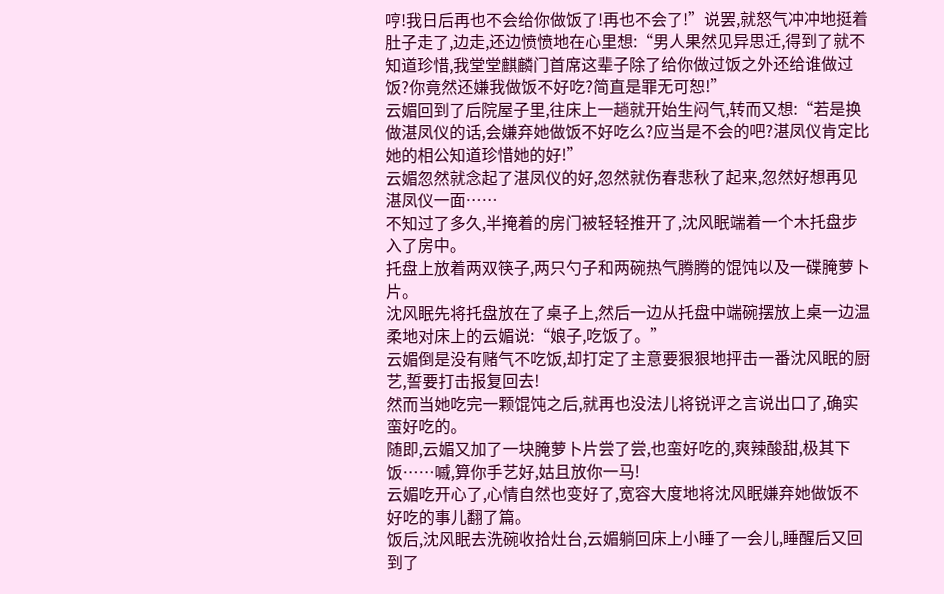哼!我日后再也不会给你做饭了!再也不会了!”说罢,就怒气冲冲地挺着肚子走了,边走,还边愤愤地在心里想:“男人果然见异思迁,得到了就不知道珍惜,我堂堂麒麟门首席这辈子除了给你做过饭之外还给谁做过饭?你竟然还嫌我做饭不好吃?简直是罪无可恕!”
云媚回到了后院屋子里,往床上一趟就开始生闷气,转而又想:“若是换做湛凤仪的话,会嫌弃她做饭不好吃么?应当是不会的吧?湛凤仪肯定比她的相公知道珍惜她的好!”
云媚忽然就念起了湛凤仪的好,忽然就伤春悲秋了起来,忽然好想再见湛凤仪一面……
不知过了多久,半掩着的房门被轻轻推开了,沈风眠端着一个木托盘步入了房中。
托盘上放着两双筷子,两只勺子和两碗热气腾腾的馄饨以及一碟腌萝卜片。
沈风眠先将托盘放在了桌子上,然后一边从托盘中端碗摆放上桌一边温柔地对床上的云媚说:“娘子,吃饭了。”
云媚倒是没有赌气不吃饭,却打定了主意要狠狠地抨击一番沈风眠的厨艺,誓要打击报复回去!
然而当她吃完一颗馄饨之后,就再也没法儿将锐评之言说出口了,确实蛮好吃的。
随即,云媚又加了一块腌萝卜片尝了尝,也蛮好吃的,爽辣酸甜,极其下饭……嘁,算你手艺好,姑且放你一马!
云媚吃开心了,心情自然也变好了,宽容大度地将沈风眠嫌弃她做饭不好吃的事儿翻了篇。
饭后,沈风眠去洗碗收拾灶台,云媚躺回床上小睡了一会儿,睡醒后又回到了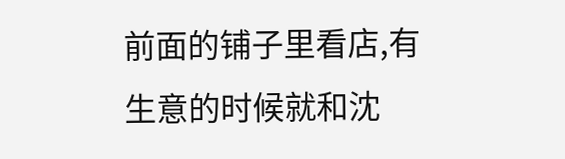前面的铺子里看店,有生意的时候就和沈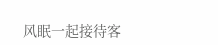风眠一起接待客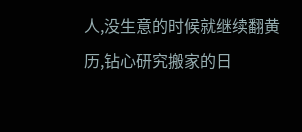人,没生意的时候就继续翻黄历,钻心研究搬家的日